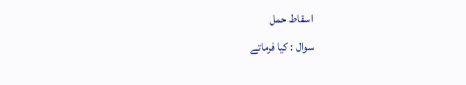اسقاط حمل
سوال : کیا فرماتے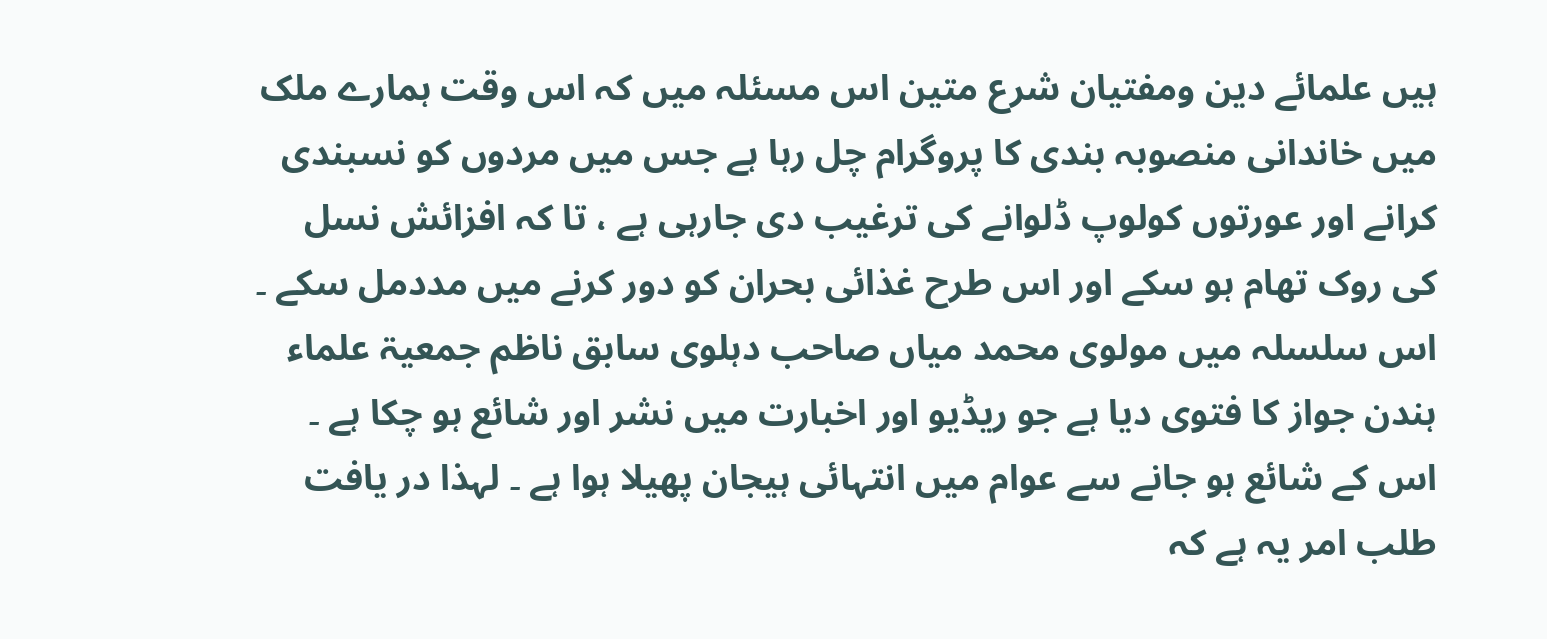ہیں علمائے دین ومفتیان شرع متین اس مسئلہ میں کہ اس وقت ہمارے ملک میں خاندانی منصوبہ بندی کا پروگرام چل رہا ہے جس میں مردوں کو نسبندی کرانے اور عورتوں کولوپ ڈلوانے کی ترغیب دی جارہی ہے ، تا کہ افزائش نسل کی روک تھام ہو سکے اور اس طرح غذائی بحران کو دور کرنے میں مددمل سکے ۔ اس سلسلہ میں مولوی محمد میاں صاحب دہلوی سابق ناظم جمعیۃ علماء ہندن جواز کا فتوی دیا ہے جو ریڈیو اور اخبارت میں نشر اور شائع ہو چکا ہے ۔ اس کے شائع ہو جانے سے عوام میں انتہائی ہیجان پھیلا ہوا ہے ۔ لہذا در یافت طلب امر یہ ہے کہ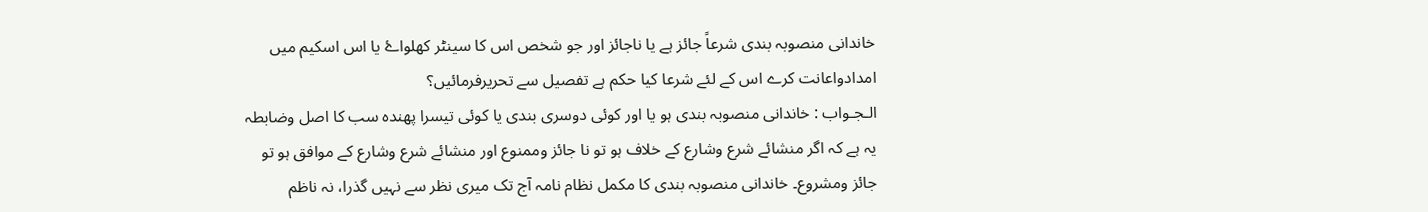خاندانی منصوبہ بندی شرعاً جائز ہے یا ناجائز اور جو شخص اس کا سینٹر کھلواۓ یا اس اسکیم میں امدادواعانت کرے اس کے لئے شرعا کیا حکم ہے تفصیل سے تحریرفرمائیں؟
الـجـواب : خاندانی منصوبہ بندی ہو یا اور کوئی دوسری بندی یا کوئی تیسرا پھندہ سب کا اصل وضابطہ یہ ہے کہ اگر منشائے شرع وشارع کے خلاف ہو تو نا جائز وممنوع اور منشائے شرع وشارع کے موافق ہو تو جائز ومشروع۔ خاندانی منصوبہ بندی کا مکمل نظام نامہ آج تک میری نظر سے نہیں گذرا، نہ ناظم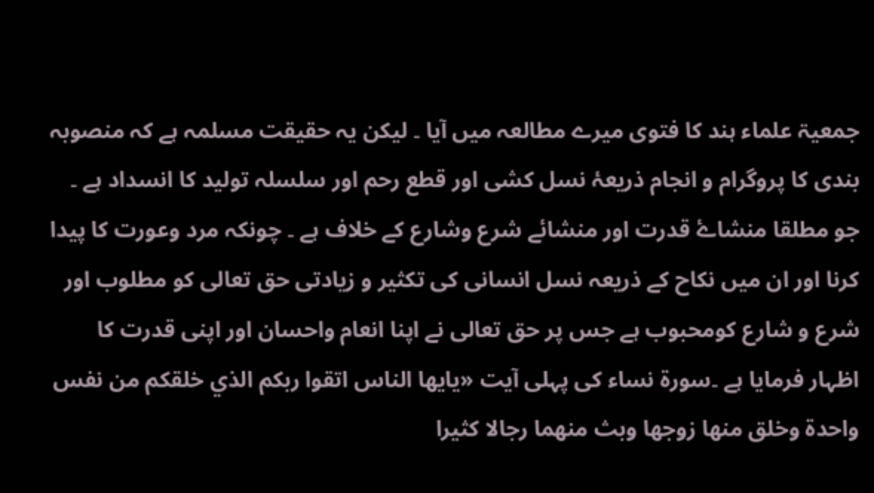جمعیۃ علماء ہند کا فتوی میرے مطالعہ میں آیا ۔ لیکن یہ حقیقت مسلمہ ہے کہ منصوبہ بندی کا پروگرام و انجام ذریعۂ نسل کشی اور قطع رحم اور سلسلہ تولید کا انسداد ہے ۔ جو مطلقا منشاۓ قدرت اور منشائے شرع وشارع کے خلاف ہے ۔ چونکہ مرد وعورت کا پیدا کرنا اور ان میں نکاح کے ذریعہ نسل انسانی کی تکثیر و زیادتی حق تعالی کو مطلوب اور شرع و شارع کومحبوب ہے جس پر حق تعالی نے اپنا انعام واحسان اور اپنی قدرت کا اظہار فرمایا ہے ۔سورۃ نساء کی پہلی آیت «يايها الناس اتقوا ربكم الذي خلقكم من نفس واحدة وخلق منها زوجها وبث منهما رجالا كثيرا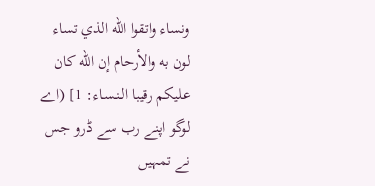ونساء واتقوا الله الذي تساء لون به والأرحام إن الله كان عليكم رقيبا الـنـسـاء: 1] (اے لوگو اپنے رب سے ڈرو جس نے تمہیں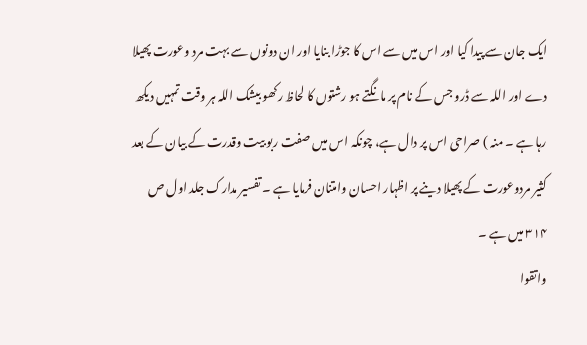ایک جان سے پیدا کیا اور اس میں سے اس کا جوڑا بنایا اور ان دونوں سے بہت مرد وعورت پھیلا دے اور اللہ سے ڈرو جس کے نام پر مانگتے ہو رشتوں کا لحاظ رکھو بیشک اللہ ہر وقت تمہیں دیکھ رہا ہے ۔ منہ ) صراحی اس پر دال ہے، چونکہ اس میں صفت ربو بیت وقدرت کے بیان کے بعد کثیر مردوعورت کے پھیلا دینے پر اظہار احسان وامتنان فرمایا ہے ۔ تفسیر مدارک جلد اول ص ۳۱۴ میں ہے ۔
واتقوا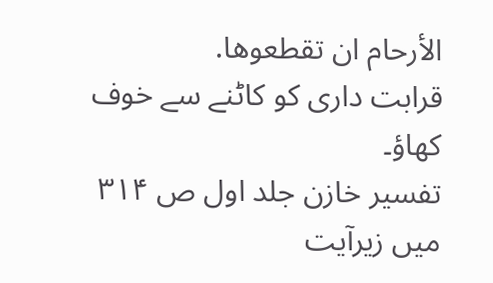الأرحام ان تقطعوها.
قرابت داری کو کاٹنے سے خوف کھاؤ۔
تفسیر خازن جلد اول ص ۳۱۴ میں زیرآیت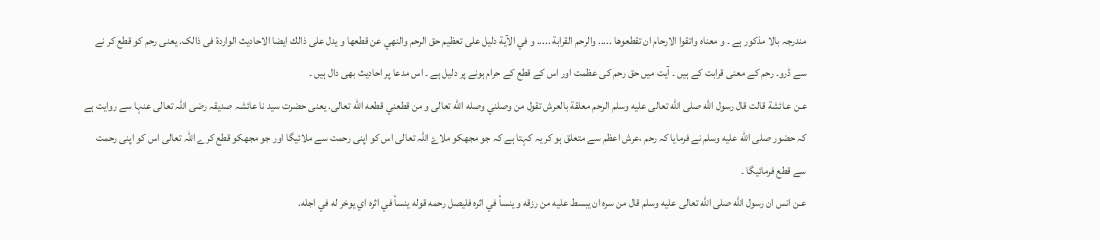مندرجہ بالا مذکور ہے ۔ و معناه واتقوا الارحام ان تقطعوها ..... والرحم القرابة ..... و في الآية دليل على تعظيم حق الرحم والنهي عن قطعها و يدل على ذالك ايضا الاحاديث الواردة فی ذالک. یعنی رحم کو قطع کر نے سے ڈرو۔ رحم کے معنی قرابت کے ہیں ۔ آیت میں حق رحم کی عظمت اور اس کے قطع کے حرام ہونے پر دلیل ہے ۔ اس مدعا پر احادیث بھی دال ہیں ۔
عـن عـائشة قالت قال رسول الله صلى الله تعالى عليه وسلم الرحم معلقة بالعرش تقول من وصلني وصله الله تعالى و من قطعني قطعه الله تعالى. یعنی حضرت سید نا عائشہ صدیقہ رضی اللہ تعالی عنہا سے روایت ہے کہ حضور صلى الله عليه وسلم نے فرمایا کہ رحم ،عرش اعظم سے متعلق ہو کر یہ کہتا ہے کہ جو مجھکو ملاۓ اللہ تعالی اس کو اپنی رحمت سے ملائیگا اور جو مجھکو قطع کرے اللہ تعالی اس کو اپنی رحمت سے قطع فرمائیگا ۔
عـن انس ان رسول الله صلى الله تعالى عليه وسلم قال من سره ان يبسط عليه من رزقه و ينسأ في اثره فليصل رحمه قوله ينسأ في اثره اي يوخر له في اجله.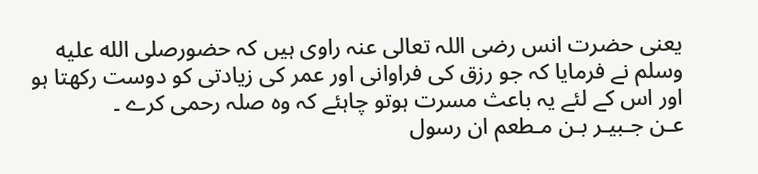یعنی حضرت انس رضی اللہ تعالی عنہ راوی ہیں کہ حضورصلى الله عليه وسلم نے فرمایا کہ جو رزق کی فراوانی اور عمر کی زیادتی کو دوست رکھتا ہو اور اس کے لئے یہ باعث مسرت ہوتو چاہئے کہ وہ صلہ رحمی کرے ۔
عـن جـبيـر بـن مـطعم ان رسول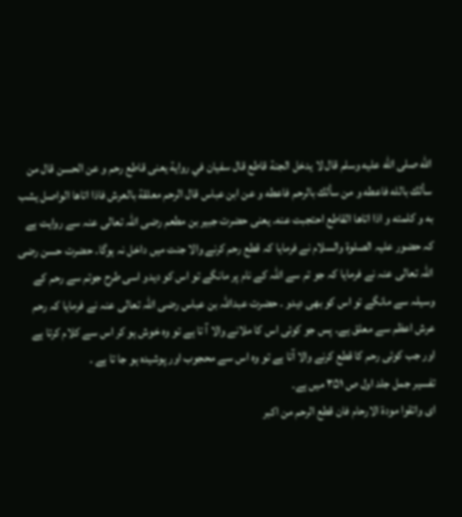الله صلى الله عليه وسلم قال لا يدخل الجنة قاطع قال سفيان في رواية یعنی قاطع رحم و عن الحسن قال من سألك بالله فاعطه و من سألك بالرحم فاعطه و عن ابن عباس قال الرحم معلقة بالعرش فاذا اتاها الواصل يشب به و كلمته و اذا اتاها القاطع احتجبت عنه. یعنی حضرت جبیر بن مطعم رضی اللہ تعالی عنہ سے روایت ہے کہ حضور علیہ الصلوۃ والسلام نے فرمایا کہ قطع رحم کرنے والا جنت میں داخل نہ ہوگا۔ حضرت حسن رضی اللہ تعالی عنہ نے فرمایا کہ جو تم سے اللہ کے نام پر مانگے تو اس کو دیدو اسی طرح جوتم سے رحم کے وسیلہ سے مانگے تو اس کو بھی دیدو ۔ حضرت عبداللہ بن عباس رضی اللہ تعالی عنہ نے فرمایا کہ رحم عرش اعظم سے معلق ہے۔ پس جو کوئی اس کا ملانے والا آ تا ہے تو وہ خوش ہو کر اس سے کلام کرتا ہے اور جب کوئی رحم کا قطع کرنے والا آتا ہے تو وہ اس سے محجوب اور پوشیدہ ہو جا تا ہے ۔
تفسیر جمل جلد اول ص ۳۵۱ میں ہے۔
اى واتقوا مودة الارحام فان قطع الرحم من اكبر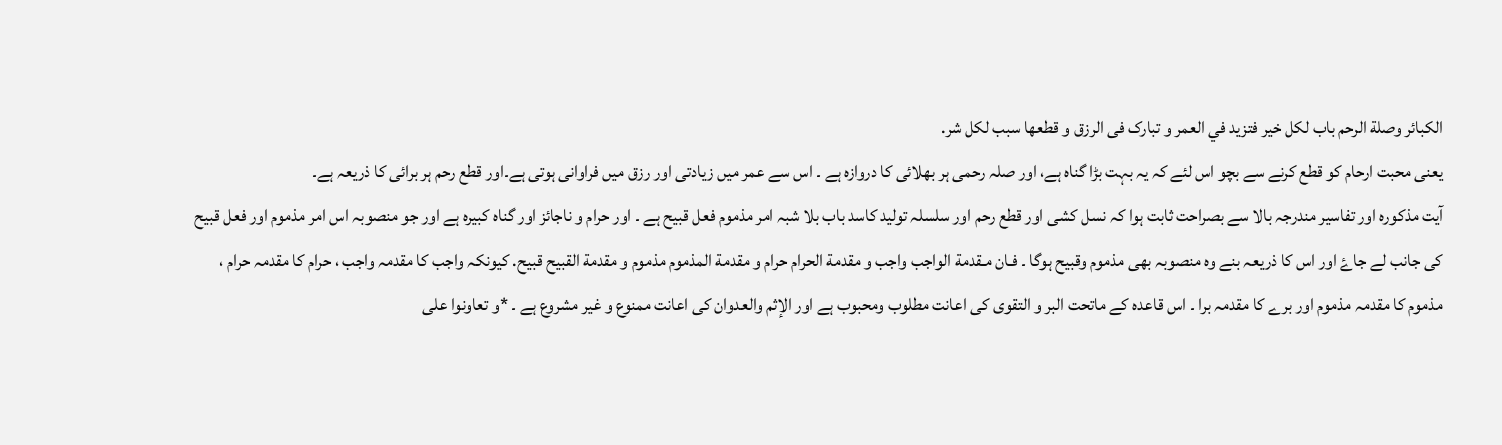الكبائر وصلة الرحم باب لكل خير فتزيد في العمر و تبارک فی الرزق و قطعها سبب لكل شر.
یعنی محبت ارحام کو قطع کرنے سے بچو اس لئے کہ یہ بہت بڑا گناہ ہے، اور صلہ رحمی ہر بھلائی کا دروازہ ہے ۔ اس سے عمر میں زیادتی اور رزق میں فراوانی ہوتی ہے۔اور قطع رحم ہر برائی کا ذریعہ ہے۔
آیت مذکورہ اور تفاسیر مندرجہ بالا سے بصراحت ثابت ہوا کہ نسل کشی اور قطع رحم اور سلسلہ تولید کاسد باب بلا شبہ امر مذموم فعل قبیح ہے ۔ اور حرام و ناجائز اور گناہ کبیرہ ہے اور جو منصوبہ اس امر مذموم اور فعل قبیح کی جانب لے جاۓ اور اس کا ذریعہ بنے وہ منصوبہ بھی مذموم وقبیح ہوگا ۔ فـان مـقدمة الواجب واجب و مقدمة الحرام حرام و مقدمة المذموم مذموم و مقدمة القبيح قبيح. کیونکہ واجب کا مقدمہ واجب ، حرام کا مقدمہ حرام ، مذموم کا مقدمہ مذموم اور برے کا مقدمہ برا ۔ اس قاعدہ کے ماتحت البر و التقوی کی اعانت مطلوب ومحبوب ہے اور الإثم والعدوان کی اعانت ممنوع و غیر مشروع ہے ۔ *و تعاونوا على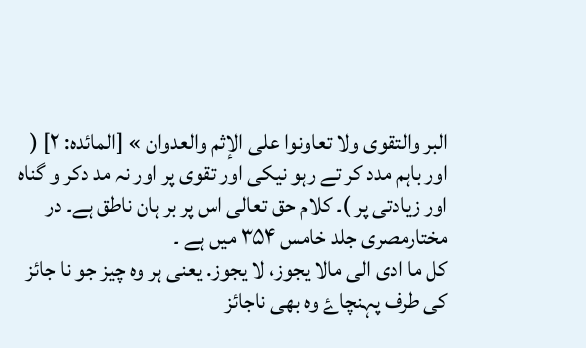البر والتقوى ولا تعاونوا على الإثم والعدوان » [المائده: ۲] ( اور باہم مدد کر تے رہو نیکی اور تقوی پر اور نہ مد دکر و گناہ اور زیادتی پر )۔ کلام حق تعالی اس پر بر ہان ناطق ہے۔ در مختارمصری جلد خامس ۳۵۴ میں ہے ۔
كل ما ادى الى مالا يجوز، لا يجوز. یعنی ہر وہ چیز جو نا جائز کی طرف پہنچاۓ وہ بھی ناجائز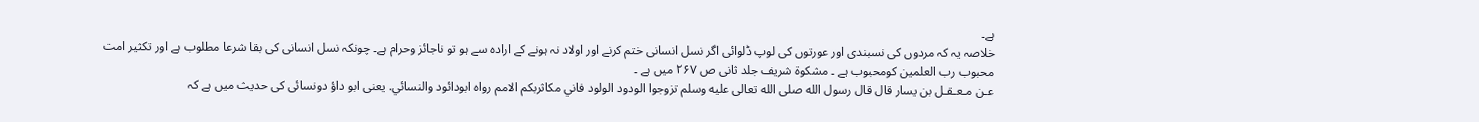ہے۔
خلاصہ یہ کہ مردوں کی نسبندی اور عورتوں کی لوپ ڈلوائی اگر نسل انسانی ختم کرنے اور اولاد نہ ہونے کے ارادہ سے ہو تو ناجائز وحرام ہے۔ چونکہ نسل انسانی کی بقا شرعا مطلوب ہے اور تکثیر امت محبوب رب العلمین کومحبوب ہے ۔ مشکوۃ شریف جلد ثانی ص ۲۶۷ میں ہے ۔
عـن مـعـقـل بن يسار قال قال رسول الله صلى الله تعالى عليه وسلم تزوجوا الودود الولود فاني مكاثربكم الامم رواه ابودائود والنسائي. یعنی ابو داؤ دونسائی کی حدیث میں ہے کہ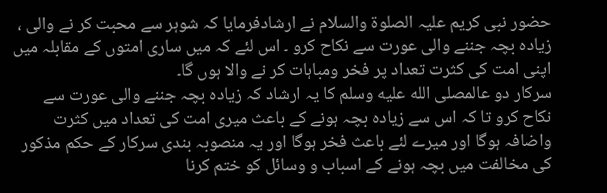حضور نبی کریم علیہ الصلوۃ والسلام نے ارشادفرمایا کہ شوہر سے محبت کر نے والی ، زیادہ بچہ جننے والی عورت سے نکاح کرو ۔ اس لئے کہ میں ساری امتوں کے مقابلہ میں اپنی امت کی کثرت تعداد پر فخر ومباہات کر نے والا ہوں گا۔
سرکار دو عالمصلى الله عليه وسلم کا یہ ارشاد کہ زیادہ بچہ جننے والی عورت سے نکاح کرو تا کہ اس سے زیادہ بچہ ہونے کے باعث میری امت کی تعداد میں کثرت واضافہ ہوگا اور میرے لئے باعث فخر ہوگا اور یہ منصوبہ بندی سرکار کے حکم مذکور کی مخالفت میں بچہ ہونے کے اسباب و وسائل کو ختم کرنا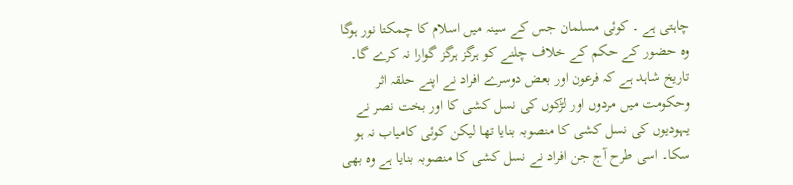چاہتی ہے ۔ کوئی مسلمان جس کے سینہ میں اسلام کا چمکتا نور ہوگا وہ حضور کے حکم کے خلاف چلنے کو ہرگز ہرگز گوارا نہ کرے گا۔ تاریخ شاہد ہے کہ فرعون اور بعض دوسرے افراد نے اپنے حلقہ اثر وحکومت میں مردوں اور لڑکوں کی نسل کشی کا اور بخت نصر نے یہودیوں کی نسل کشی کا منصوبہ بنایا تھا لیکن کوئی کامیاب نہ ہو سکا۔ اسی طرح آج جن افراد نے نسل کشی کا منصوبہ بنایا ہے وہ بھی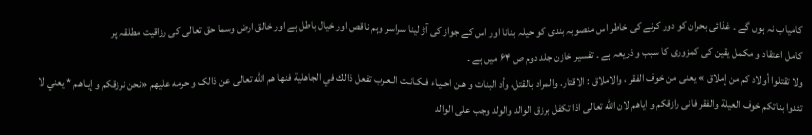کامیاب نہ ہوں گے ۔ غذائی بحران کو دور کرنے کی خاطر اس منصوبہ بندی کو حیلہ بنانا اور اس کے جواز کی آڑ لینا سراسر وہم ناقص اور خیال باطل ہے اور خالق ارض وسما حق تعالی کی رزاقیت مطلقہ پر
کامل اعتقاد و مکمل یقین کی کمزوری کا سبب و ذریعہ ہے ۔ تفسیر خازن جلد دوم ص ۶۴ میں ہے ۔
ولا تقتلوا أولاد كم من إملاق » یعنی من خوف الفقر ، والاملاق : الاقتار. والمراد بالقتل، وأد البنات و هـن احـيـاء فـكـانـت الـعـرب تفعل ذالك في الجاهلية فنها هم الله تعالى عن ذالک و حرمه عليهم «نحن نرزقكم و إيـاهـم * يعني لا تئدوا بناتكم خوف العيلة والفقر فانی رازقکم و اياهم لان الله تعالى اذا تكفل برزق الوالد والولد وجب على الوالد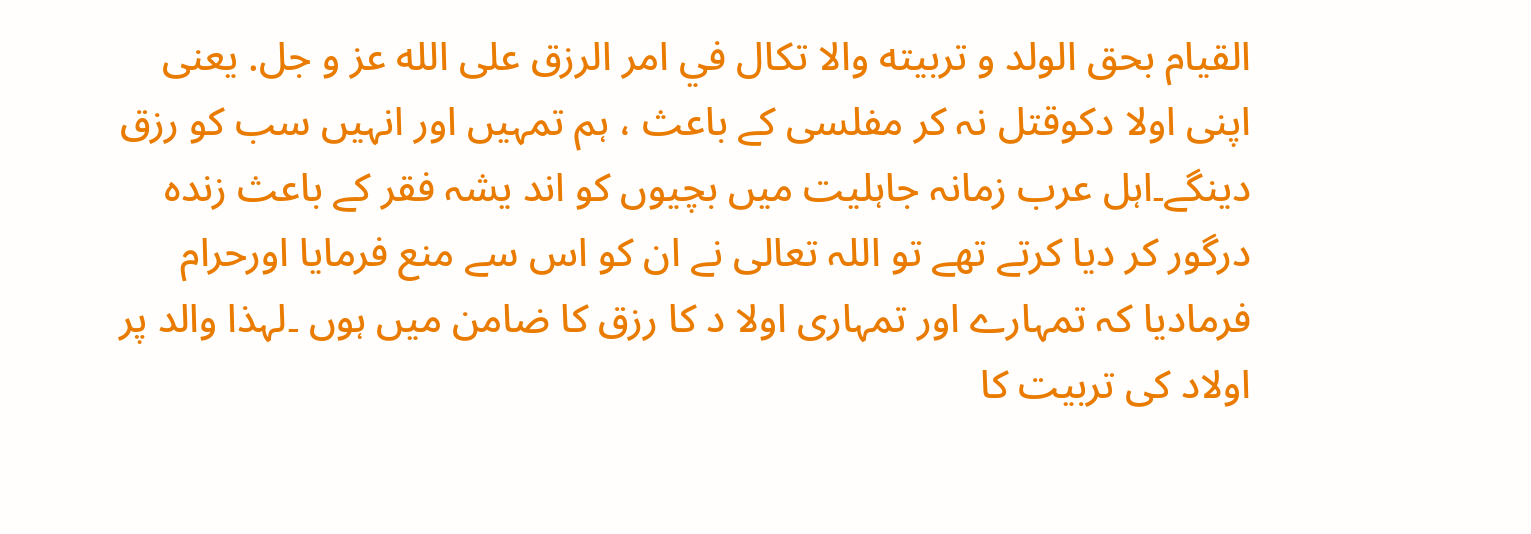القيام بحق الولد و تربيته والا تكال في امر الرزق على الله عز و جل. یعنی اپنی اولا دکوقتل نہ کر مفلسی کے باعث ، ہم تمہیں اور انہیں سب کو رزق دینگے۔اہل عرب زمانہ جاہلیت میں بچیوں کو اند یشہ فقر کے باعث زندہ درگور کر دیا کرتے تھے تو اللہ تعالی نے ان کو اس سے منع فرمایا اورحرام فرمادیا کہ تمہارے اور تمہاری اولا د کا رزق کا ضامن میں ہوں ۔لہذا والد پر اولاد کی تربیت کا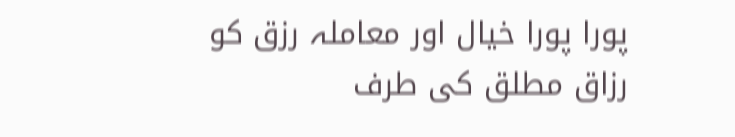پورا پورا خیال اور معاملہ رزق کو رزاق مطلق کی طرف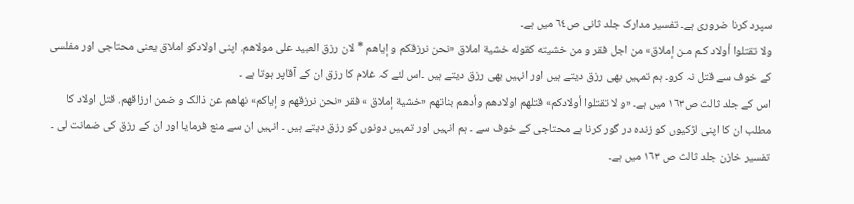سپرد کرنا ضروری ہے۔ تفسیر مدارک جلد ثانی ص٦٤ میں ہے۔
ولا تقتلوا أولاد كـم مـن إملاق» من اجل فقر و من خشيته كقوله خشية املاق «نحن نرزقکم و إياهم * لان رزق العبيد على مولاهم. اپنی اولادکو املاق یعنی محتاجی اور مفلسی کے خوف سے قتل نہ کرو۔ ہم تمہیں بھی رزق دیتے ہیں اور انہیں بھی رزق دیتے ہیں ۔اس لئے کہ غلام کا رزق ان کے آقاپر ہوتا ہے ۔
اس کے جلد ثالث ص١٦٣ میں ہے۔ «و لا تقتلوا أولادكم» قتلهم اولادهم وأدهم بناتهم «خشية إملاق » فقر «نحن نرزقهم و إياكم» نهاهم عن ذالک و ضمن ارزاقهم. قتل اولاد کا مطلب ان کا اپنی لڑکیوں کو زندہ در گور کرنا ہے محتاجی کے خوف سے ۔ ہم انہیں اور تمہیں دونوں کو رزق دیتے ہیں ۔ انہیں ان سے منع فرمایا اور ان کے رزق کی ضمانت لی ۔
تفسیر خازن جلد ثالث ص ١٦٣ میں ہے۔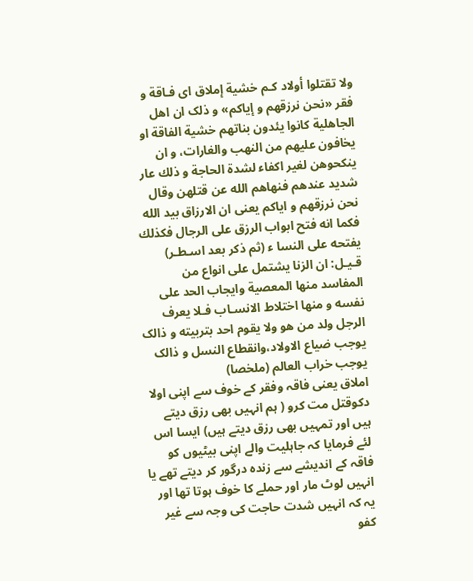ولا تقتلوا أولاد كـم خشية إملاق اى فـاقة و فقر «نحن نرزقهم و إياكم» و ذلک ان اهل الجاهلية كانوا يئدون بناتهم خشية الفاقة او يخافون عليهم من النهب والغارات، و ان ينكحوهن لغير اكفاء لشدة الحاجة و ذلك عار شديد عندهم فنهاهم الله عن قتلهن وقال نحن نرزقهم و ایاکم یعنی ان الارزاق بيد الله فكما انه فتح ابواب الرزق على الرجال فكذلك يفتحه على النسا ء (ثم ذكر بعد اسـطـر) قـيـل: ان الزنا يشتمل على انواع من المفاسد منها المعصية وايجاب الحد على نفسه و منها اختلاط الانسـاب فـلا يعرف الرجل ولد من هو ولا يقوم احد بتربيته و ذالک یوجب ضياع الاولاد،وانقطاع النسل و ذالک یوجب خراب العالم (ملخصا)
املاق یعنی فاقہ وفقر کے خوف سے اپنی اولا دکوقتل مت کرو ( ہم انہیں بھی رزق دیتے ہیں اور تمہیں بھی رزق دیتے ہیں) ایسا اس لئے فرمایا کہ جاہلیت والے اپنی بیٹیوں کو فاقہ کے اندیشے سے زندہ درگور کر دیتے تھے یا انہیں لوٹ مار اور حملے کا خوف ہوتا تھا اور یہ کہ انہیں شدت حاجت کی وجہ سے غیر کفو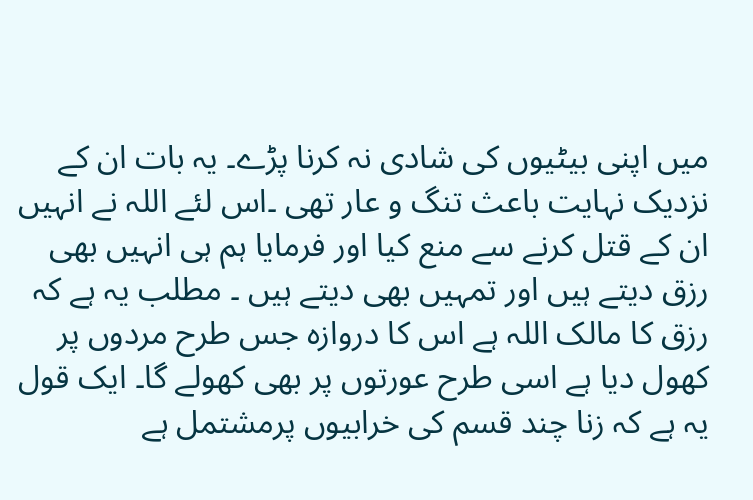میں اپنی بیٹیوں کی شادی نہ کرنا پڑے۔ یہ بات ان کے نزدیک نہایت باعث تنگ و عار تھی ۔اس لئے اللہ نے انہیں ان کے قتل کرنے سے منع کیا اور فرمایا ہم ہی انہیں بھی رزق دیتے ہیں اور تمہیں بھی دیتے ہیں ۔ مطلب یہ ہے کہ رزق کا مالک اللہ ہے اس کا دروازہ جس طرح مردوں پر کھول دیا ہے اسی طرح عورتوں پر بھی کھولے گا۔ ایک قول یہ ہے کہ زنا چند قسم کی خرابیوں پرمشتمل ہے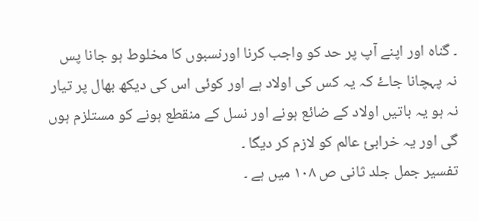۔ گناہ اور اپنے آپ پر حد کو واجب کرنا اورنسبوں کا مخلوط ہو جانا پس نہ پہچانا جاۓ کہ یہ کس کی اولاد ہے اور کوئی اس کی دیکھ بھال پر تیار نہ ہو یہ باتیں اولاد کے ضائع ہونے اور نسل کے منقطع ہونے کو مستلزم ہوں گی اور یہ خرابئ عالم کو لازم کر دیگا ۔
تفسیر جمل جلد ثانی ص ۱۰۸ میں ہے ۔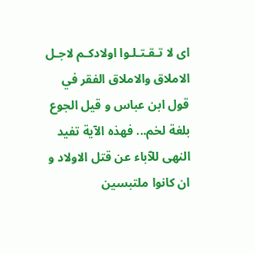اى لا تـقـتـلـوا اولادكـم لاجـل الاملاق والاملاق الفقر في قول ابن عباس و قيل الجوع بلغة لخم... فهذه الآية تفيد النهى للآباء عن قتل الاولاد و ان كانوا ملتبسين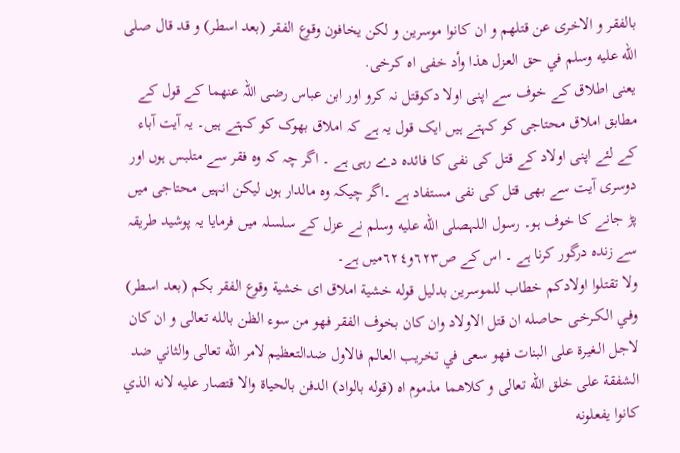بالفقر و الاخرى عن قتلهم و ان كانوا موسرين و لكن يخافون وقوع الفقر (بعد اسطر) و قد قال صلى الله عليه وسلم في حق العزل هذا وأد خفى اه كرخی.
یعنی اطلاق کے خوف سے اپنی اولا دکوقتل نہ کرو اور ابن عباس رضی اللہ عنھما کے قول کے مطابق املاق محتاجی کو کہتے ہیں ایک قول یہ ہے کہ املاق بھوک کو کہتے ہیں۔ یہ آیت آباء کے لئے اپنی اولاد کے قتل کی نفی کا فائدہ دے رہی ہے ۔ اگر چہ کہ وہ فقر سے متلبس ہوں اور دوسری آیت سے بھی قتل کی نفی مستفاد ہے ۔اگر چیکہ وہ مالدار ہوں لیکن انہیں محتاجی میں پڑ جانے کا خوف ہو۔ رسول اللہصلى الله عليه وسلم نے عزل کے سلسلہ میں فرمایا یہ پوشید طریقہ سے زندہ درگور کرنا ہے ۔ اس کے ص٦٢٣و٦٢٤میں ہے۔
ولا تقتلوا اولادكم خطاب للموسرين بدليل قوله خشية املاق اى خشية وقوع الفقر بكم (بعد اسطر) وفـي الـكـرخـی حـاصله ان قتل الاولاد وان كان بخوف الفقر فهو من سوء الظن بالله تعالى و ان كان لاجـل الـغيرة على البنات فهو سعى في تخريب العالم فالاول ضدالتعظيم لامر الله تعالى والثاني ضد الشفقة على خلق الله تعالى و كلاهما مذموم اه (قوله بالواد) الدفن بالحياة والا قتصار عليه لانه الذي كانوا يفعلونه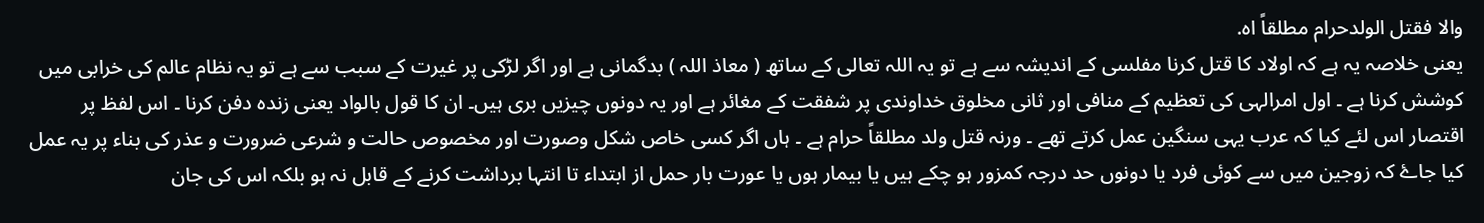والا فقتل الولدحرام مطلقاً اه.
یعنی خلاصہ یہ ہے کہ اولاد کا قتل کرنا مفلسی کے اندیشہ سے ہے تو یہ اللہ تعالی کے ساتھ ( معاذ اللہ ) بدگمانی ہے اور اگر لڑکی پر غیرت کے سبب سے ہے تو یہ نظام عالم کی خرابی میں کوشش کرنا ہے ۔ اول امرالہی کی تعظیم کے منافی اور ثانی مخلوق خداوندی پر شفقت کے مغائر ہے اور یہ دونوں چیزیں بری ہیں۔ ان کا قول بالواد یعنی زندہ دفن کرنا ۔ اس لفظ پر اقتصار اس لئے کیا کہ عرب یہی سنگین عمل کرتے تھے ۔ ورنہ قتل ولد مطلقاً حرام ہے ۔ ہاں اگر کسی خاص شکل وصورت اور مخصوص حالت و شرعی ضرورت و عذر کی بناء پر یہ عمل کیا جاۓ کہ زوجین میں سے کوئی فرد یا دونوں حد درجہ کمزور ہو چکے ہیں یا بیمار ہوں یا عورت بار حمل از ابتداء تا انتہا برداشت کرنے کے قابل نہ ہو بلکہ اس کی جان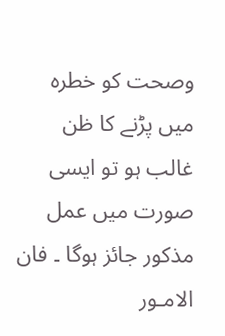وصحت کو خطرہ میں پڑنے کا ظن غالب ہو تو ایسی صورت میں عمل مذکور جائز ہوگا ۔ فان الامـور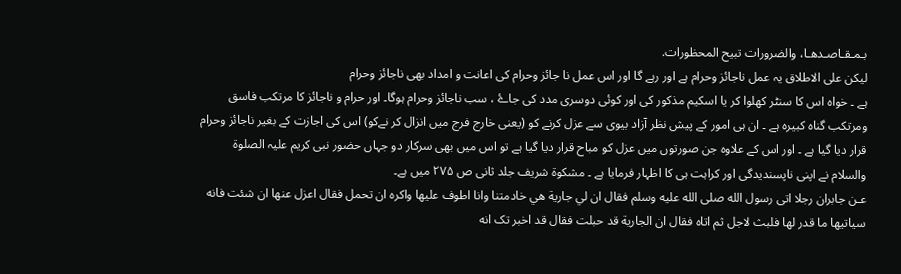بـمـقـاصـدهـا، والضرورات تبيح المحظورات.
لیکن علی الاطلاق یہ عمل ناجائز وحرام ہے اور رہے گا اور اس عمل نا جائز وحرام کی اعانت و امداد بھی ناجائز وحرام
ہے ۔ خواہ اس کا سنٹر کھلوا کر یا اسکیم مذکور کی اور کوئی دوسری مدد کی جاۓ ، سب ناجائز وحرام ہوگا۔ اور حرام و ناجائز کا مرتکب فاسق ومرتکب گناہ کبیرہ ہے ۔ ان ہی امور کے پیش نظر آزاد بیوی سے عزل کرنے کو (یعنی خارج فرج میں انزال کر نےکو) اس کی اجازت کے بغیر ناجائز وحرام قرار دیا گیا ہے ۔ اور اس کے علاوہ جن صورتوں میں عزل کو مباح قرار دیا گیا ہے تو اس میں بھی سرکار دو جہاں حضور نبی کریم علیہ الصلوۃ والسلام نے اپنی ناپسندیدگی اور کراہت ہی کا اظہار فرمایا ہے ۔ مشکوۃ شریف جلد ثانی ص ۲۷۵ میں ہے۔
عـن جابران رجلا اتى رسول الله صلى الله عليه وسلم فقال ان لي جارية هي خادمتنا وانا اطوف عليها واكره ان تحمل فقال اعزل عنها ان شئت فانه سياتيها ما قدر لها فلبث لاجل ثم اتاه فقال ان الجارية قد حبلت فقال قد اخبر تک انه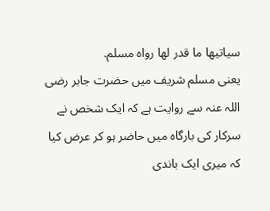سياتيها ما قدر لها رواه مسلم.
یعنی مسلم شریف میں حضرت جابر رضی اللہ عنہ سے روایت ہے کہ ایک شخص نے سرکار کی بارگاہ میں حاضر ہو کر عرض کیا کہ میری ایک باندی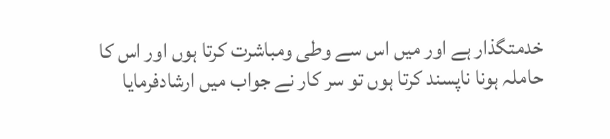خدمتگذار ہے اور میں اس سے وطی ومباشرت کرتا ہوں اور اس کا حاملہ ہونا ناپسند کرتا ہوں تو سر کار نے جواب میں ارشادفرمایا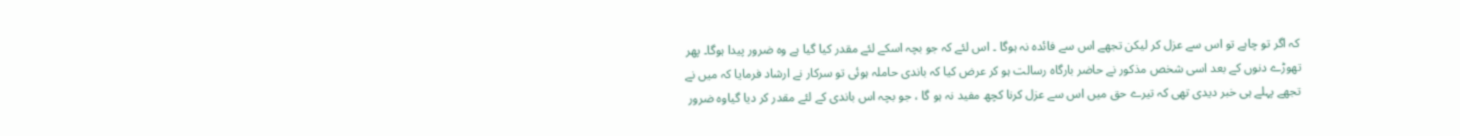کہ اگر تو چاہے تو اس سے عزل کر لیکن تجھے اس سے فائدہ نہ ہوگا ۔ اس لئے کہ جو بچہ اسکے لئے مقدر کیا گیا ہے وہ ضرور پیدا ہوگا۔ پھر تھوڑے دنوں کے بعد اسی شخص مذکور نے حاضر بارگاہ رسالت ہو کر عرض کیا کہ باندی حاملہ ہوئی تو سرکار نے ارشاد فرمایا کہ میں نے تجھے پہلے ہی خبر دیدی تھی کہ تیرے حق میں اس سے عزل کرنا کچھ مفید نہ ہو گا ، جو بچہ اس باندی کے لئے مقدر کر دیا گیاوہ ضرور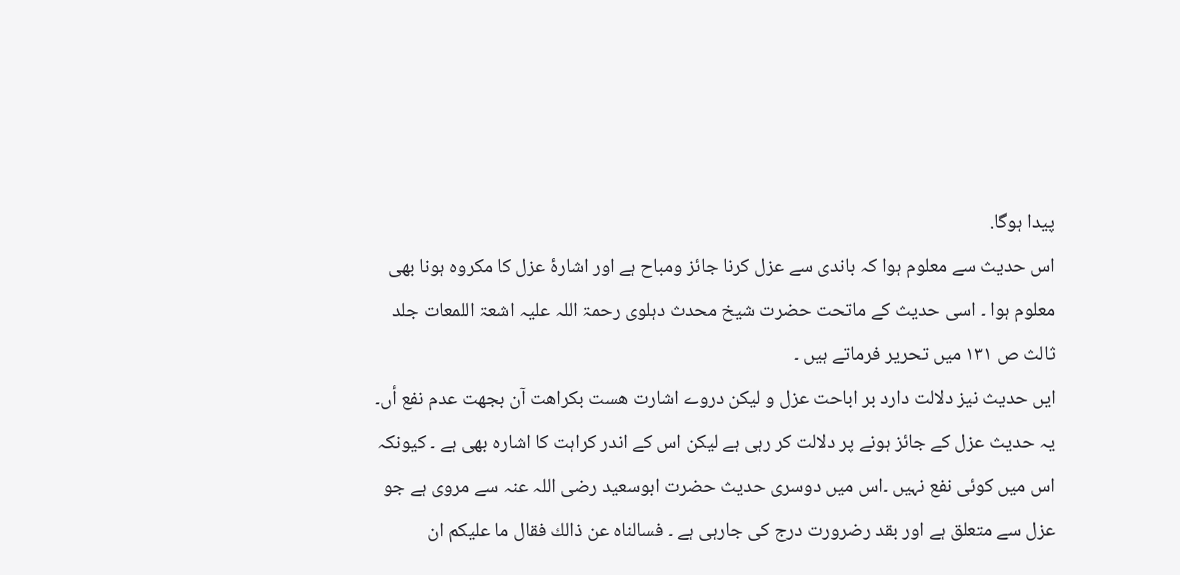پیدا ہوگا.
اس حدیث سے معلوم ہوا کہ باندی سے عزل کرنا جائز ومباح ہے اور اشارۂ عزل کا مکروہ ہونا بھی معلوم ہوا ۔ اسی حدیث کے ماتحت حضرت شیخ محدث دہلوی رحمۃ اللہ علیہ اشعۃ اللمعات جلد ثالث ص ۱۳۱ میں تحریر فرماتے ہیں ۔
ایں حدیث نیز دلالت دارد بر اباحت عزل و لیکن دروے اشارت هست بکراهت آن بجهت عدم نفع أں۔ یہ حدیث عزل کے جائز ہونے پر دلالت کر رہی ہے لیکن اس کے اندر کراہت کا اشارہ بھی ہے ۔ کیونکہ اس میں کوئی نفع نہیں ۔اس میں دوسری حدیث حضرت ابوسعید رضی اللہ عنہ سے مروی ہے جو عزل سے متعلق ہے اور بقد رضرورت درج کی جارہی ہے ۔ فسالناه عن ذالك فقال ما عليكم ان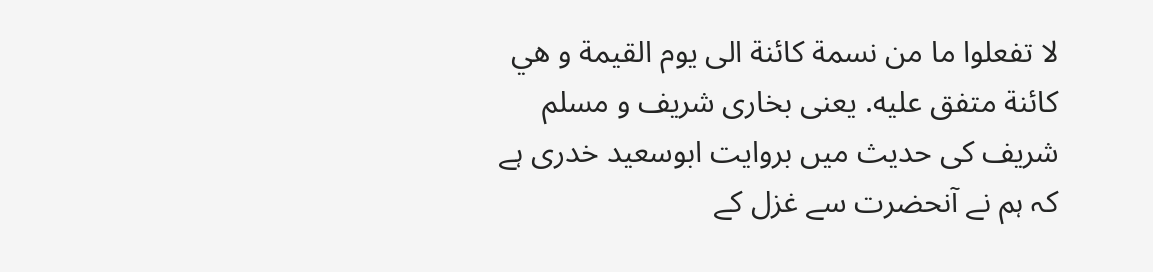لا تفعلوا ما من نسمة كائنة الى يوم القيمة و هي كائنة متفق عليه. یعنی بخاری شریف و مسلم شریف کی حدیث میں بروایت ابوسعید خدری ہے کہ ہم نے آنحضرت سے غزل کے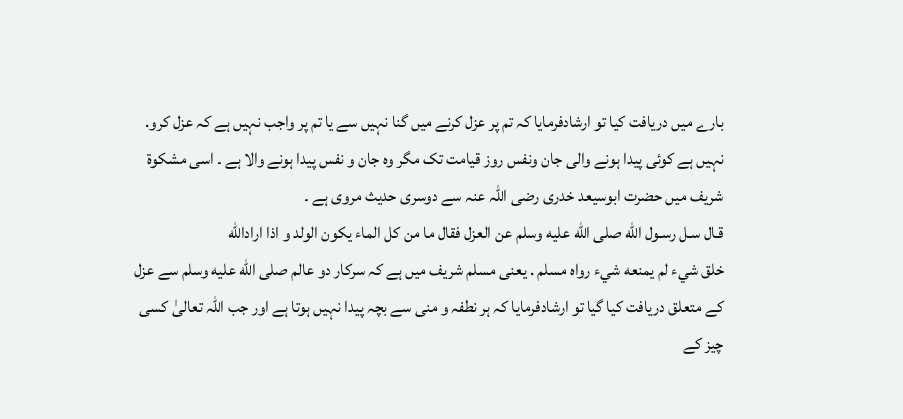بارے میں دریافت کیا تو ارشادفرمایا کہ تم پر عزل کرنے میں گنا نہیں سے یا تم پر واجب نہیں ہے کہ عزل کرو. نہیں ہے کوئی پیدا ہونے والی جان ونفس روز قیامت تک مگر وہ جان و نفس پیدا ہونے والا ہے ۔ اسی مشکوۃ شریف میں حضرت ابوسیعد خدری رضی اللہ عنہ سے دوسری حدیث مروی ہے ۔
قـال سـل رسـول الله صلى الله عليه وسلم عن العزل فقال ما من كل الماء يكون الولد و اذا ارادالله
خلق شيء لم يمنعه شيء رواه مسلم . یعنی مسلم شریف میں ہے کہ سرکار دو عالم صلى الله عليه وسلم سے عزل کے متعلق دریافت کیا گیا تو ارشادفرمایا کہ ہر نطفہ و منی سے بچہ پیدا نہیں ہوتا ہے اور جب اللہ تعالیٰ کسی چیز کے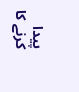پیدا کرنے کا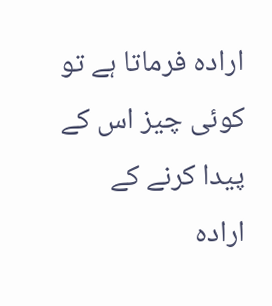ارادہ فرماتا ہے تو کوئی چیز اس کے پیدا کرنے کے ارادہ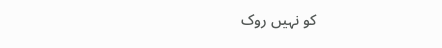کو نہیں روک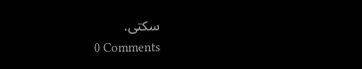سکتی.
0 Comments